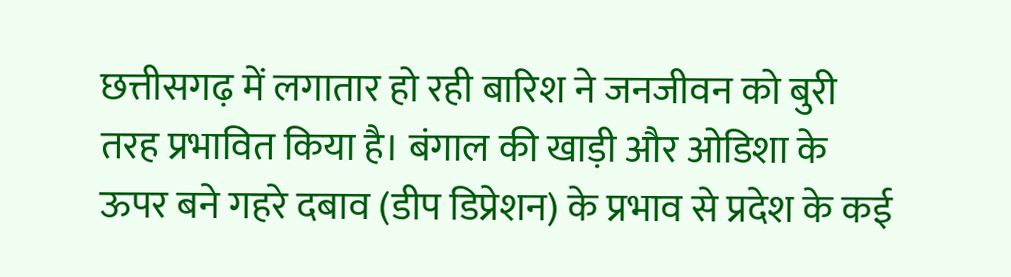छत्तीसगढ़ में लगातार हो रही बारिश ने जनजीवन को बुरी तरह प्रभावित किया है। बंगाल की खाड़ी और ओडिशा के ऊपर बने गहरे दबाव (डीप डिप्रेशन) के प्रभाव से प्रदेश के कई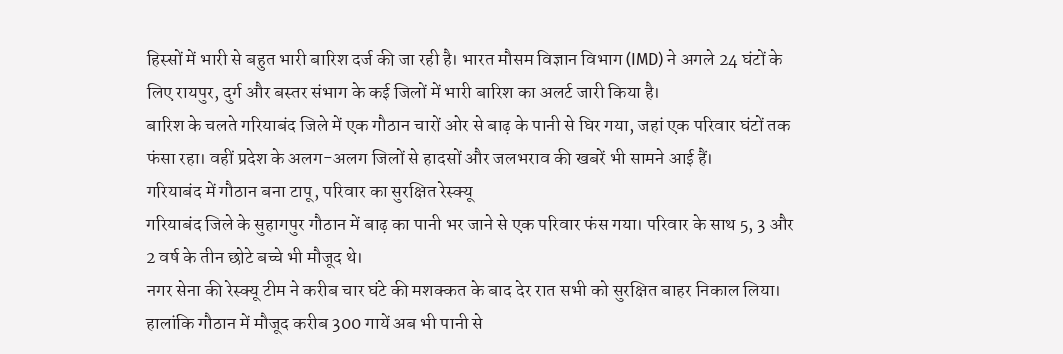हिस्सों में भारी से बहुत भारी बारिश दर्ज की जा रही है। भारत मौसम विज्ञान विभाग (IMD) ने अगले 24 घंटों के लिए रायपुर, दुर्ग और बस्तर संभाग के कई जिलों में भारी बारिश का अलर्ट जारी किया है।
बारिश के चलते गरियाबंद जिले में एक गौठान चारों ओर से बाढ़ के पानी से घिर गया, जहां एक परिवार घंटों तक फंसा रहा। वहीं प्रदेश के अलग-अलग जिलों से हादसों और जलभराव की खबरें भी सामने आई हैं।
गरियाबंद में गौठान बना टापू, परिवार का सुरक्षित रेस्क्यू
गरियाबंद जिले के सुहागपुर गौठान में बाढ़ का पानी भर जाने से एक परिवार फंस गया। परिवार के साथ 5, 3 और 2 वर्ष के तीन छोटे बच्चे भी मौजूद थे।
नगर सेना की रेस्क्यू टीम ने करीब चार घंटे की मशक्कत के बाद देर रात सभी को सुरक्षित बाहर निकाल लिया। हालांकि गौठान में मौजूद करीब 300 गायें अब भी पानी से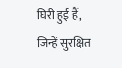घिरी हुई हैं, जिन्हें सुरक्षित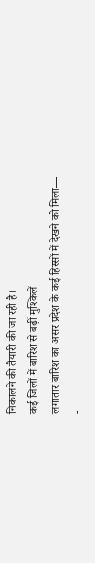निकालने की तैयारी की जा रही है।
कई जिलों में बारिश से बढ़ीं मुश्किलें
लगातार बारिश का असर प्रदेश के कई हिस्सों में देखने को मिला—
-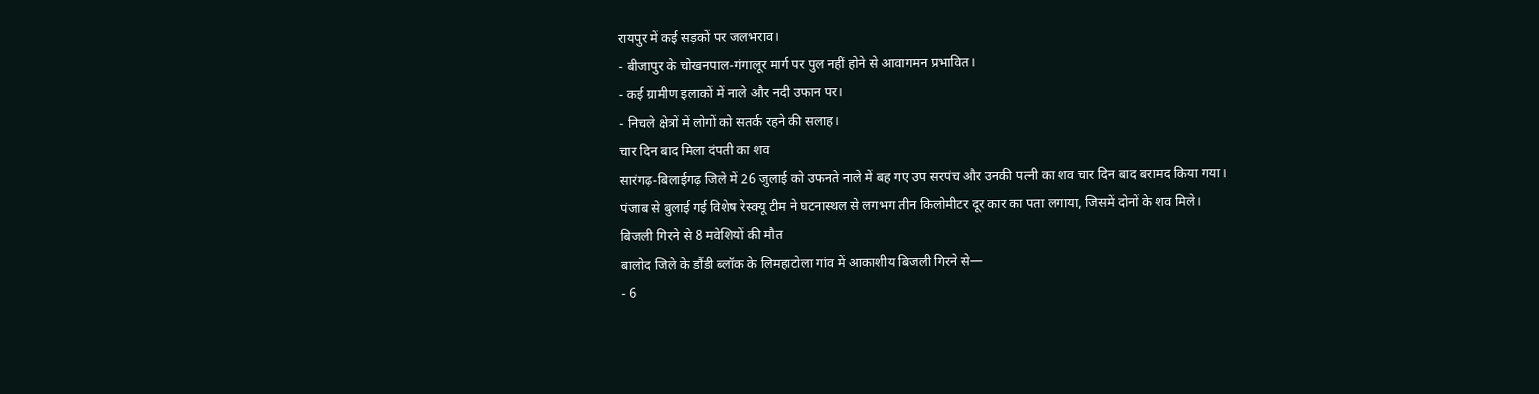रायपुर में कई सड़कों पर जलभराव।
- बीजापुर के चोखनपाल-गंगालूर मार्ग पर पुल नहीं होने से आवागमन प्रभावित।
- कई ग्रामीण इलाकों में नाले और नदी उफान पर।
- निचले क्षेत्रों में लोगों को सतर्क रहने की सलाह।
चार दिन बाद मिला दंपती का शव
सारंगढ़-बिलाईगढ़ जिले में 26 जुलाई को उफनते नाले में बह गए उप सरपंच और उनकी पत्नी का शव चार दिन बाद बरामद किया गया।
पंजाब से बुलाई गई विशेष रेस्क्यू टीम ने घटनास्थल से लगभग तीन किलोमीटर दूर कार का पता लगाया, जिसमें दोनों के शव मिले।
बिजली गिरने से 8 मवेशियों की मौत
बालोद जिले के डौंडी ब्लॉक के लिमहाटोला गांव में आकाशीय बिजली गिरने से—
- 6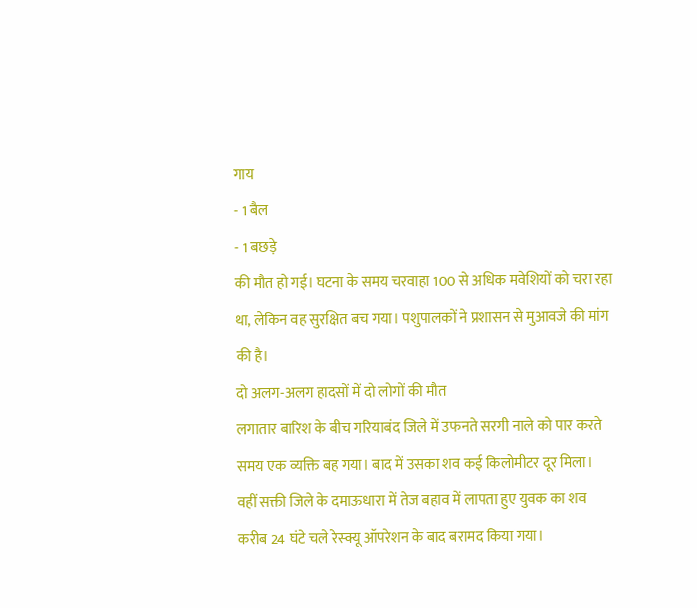गाय
- 1 बैल
- 1 बछड़े
की मौत हो गई। घटना के समय चरवाहा 100 से अधिक मवेशियों को चरा रहा था, लेकिन वह सुरक्षित बच गया। पशुपालकों ने प्रशासन से मुआवजे की मांग की है।
दो अलग-अलग हादसों में दो लोगों की मौत
लगातार बारिश के बीच गरियाबंद जिले में उफनते सरगी नाले को पार करते समय एक व्यक्ति बह गया। बाद में उसका शव कई किलोमीटर दूर मिला।
वहीं सक्ती जिले के दमाऊधारा में तेज बहाव में लापता हुए युवक का शव करीब 24 घंटे चले रेस्क्यू ऑपरेशन के बाद बरामद किया गया।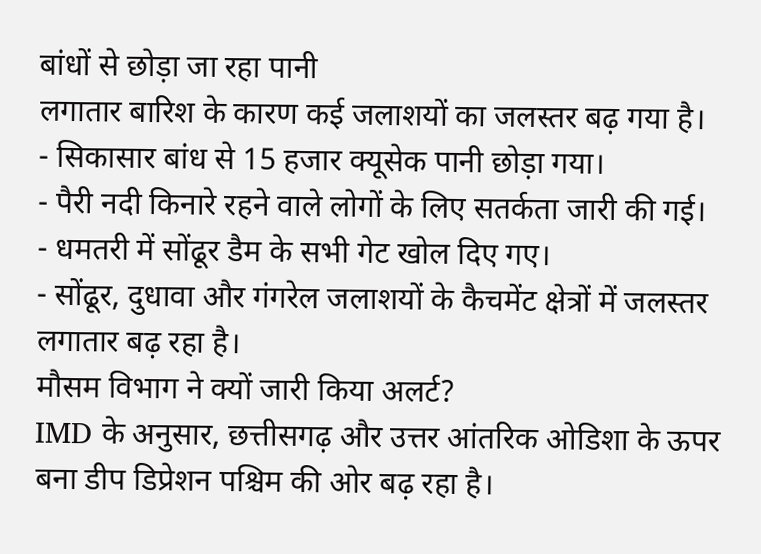बांधों से छोड़ा जा रहा पानी
लगातार बारिश के कारण कई जलाशयों का जलस्तर बढ़ गया है।
- सिकासार बांध से 15 हजार क्यूसेक पानी छोड़ा गया।
- पैरी नदी किनारे रहने वाले लोगों के लिए सतर्कता जारी की गई।
- धमतरी में सोंढूर डैम के सभी गेट खोल दिए गए।
- सोंढूर, दुधावा और गंगरेल जलाशयों के कैचमेंट क्षेत्रों में जलस्तर लगातार बढ़ रहा है।
मौसम विभाग ने क्यों जारी किया अलर्ट?
IMD के अनुसार, छत्तीसगढ़ और उत्तर आंतरिक ओडिशा के ऊपर बना डीप डिप्रेशन पश्चिम की ओर बढ़ रहा है।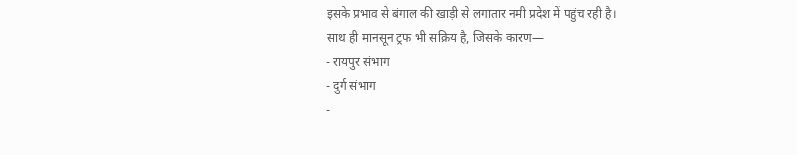इसके प्रभाव से बंगाल की खाड़ी से लगातार नमी प्रदेश में पहुंच रही है।
साथ ही मानसून ट्रफ भी सक्रिय है, जिसके कारण—
- रायपुर संभाग
- दुर्ग संभाग
-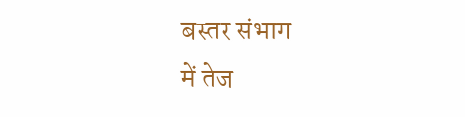बस्तर संभाग
में तेज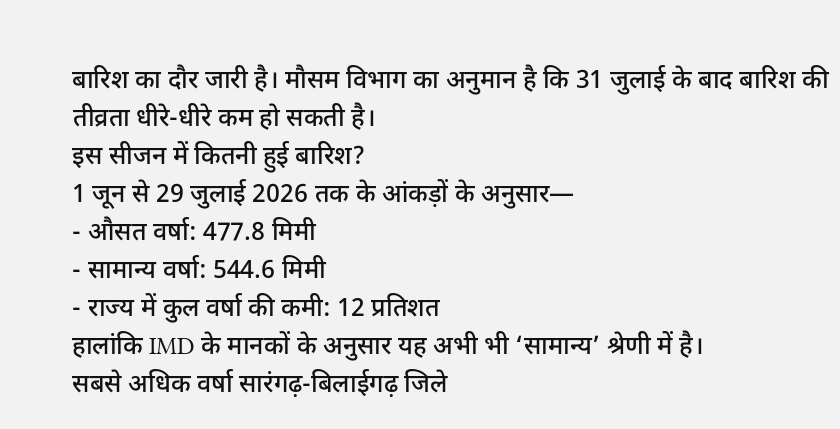बारिश का दौर जारी है। मौसम विभाग का अनुमान है कि 31 जुलाई के बाद बारिश की तीव्रता धीरे-धीरे कम हो सकती है।
इस सीजन में कितनी हुई बारिश?
1 जून से 29 जुलाई 2026 तक के आंकड़ों के अनुसार—
- औसत वर्षा: 477.8 मिमी
- सामान्य वर्षा: 544.6 मिमी
- राज्य में कुल वर्षा की कमी: 12 प्रतिशत
हालांकि IMD के मानकों के अनुसार यह अभी भी ‘सामान्य’ श्रेणी में है।
सबसे अधिक वर्षा सारंगढ़-बिलाईगढ़ जिले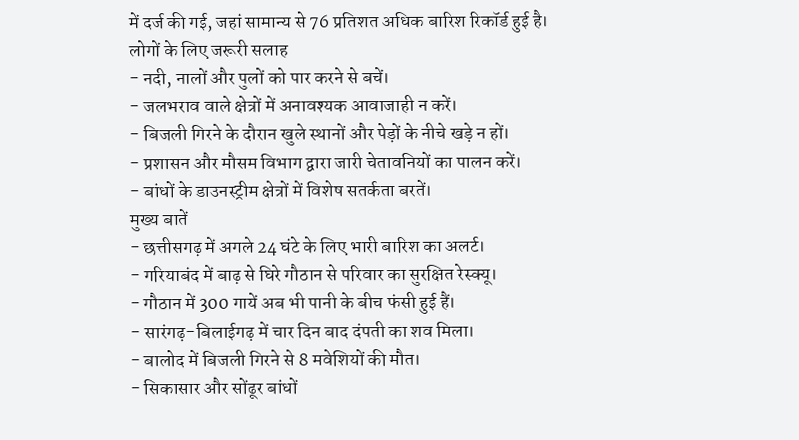में दर्ज की गई, जहां सामान्य से 76 प्रतिशत अधिक बारिश रिकॉर्ड हुई है।
लोगों के लिए जरूरी सलाह
- नदी, नालों और पुलों को पार करने से बचें।
- जलभराव वाले क्षेत्रों में अनावश्यक आवाजाही न करें।
- बिजली गिरने के दौरान खुले स्थानों और पेड़ों के नीचे खड़े न हों।
- प्रशासन और मौसम विभाग द्वारा जारी चेतावनियों का पालन करें।
- बांधों के डाउनस्ट्रीम क्षेत्रों में विशेष सतर्कता बरतें।
मुख्य बातें
- छत्तीसगढ़ में अगले 24 घंटे के लिए भारी बारिश का अलर्ट।
- गरियाबंद में बाढ़ से घिरे गौठान से परिवार का सुरक्षित रेस्क्यू।
- गौठान में 300 गायें अब भी पानी के बीच फंसी हुई हैं।
- सारंगढ़-बिलाईगढ़ में चार दिन बाद दंपती का शव मिला।
- बालोद में बिजली गिरने से 8 मवेशियों की मौत।
- सिकासार और सोंढूर बांधों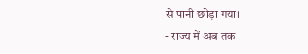से पानी छोड़ा गया।
- राज्य में अब तक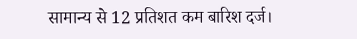सामान्य से 12 प्रतिशत कम बारिश दर्ज।